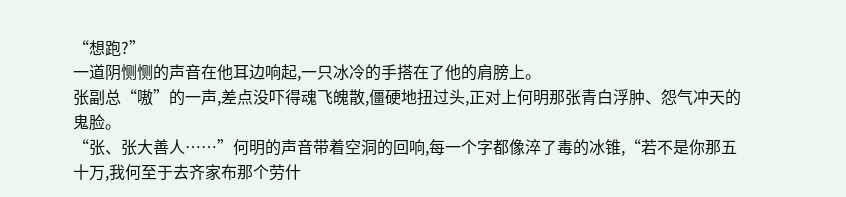“想跑?”
一道阴恻恻的声音在他耳边响起,一只冰冷的手搭在了他的肩膀上。
张副总“嗷”的一声,差点没吓得魂飞魄散,僵硬地扭过头,正对上何明那张青白浮肿、怨气冲天的鬼脸。
“张、张大善人……”何明的声音带着空洞的回响,每一个字都像淬了毒的冰锥,“若不是你那五十万,我何至于去齐家布那个劳什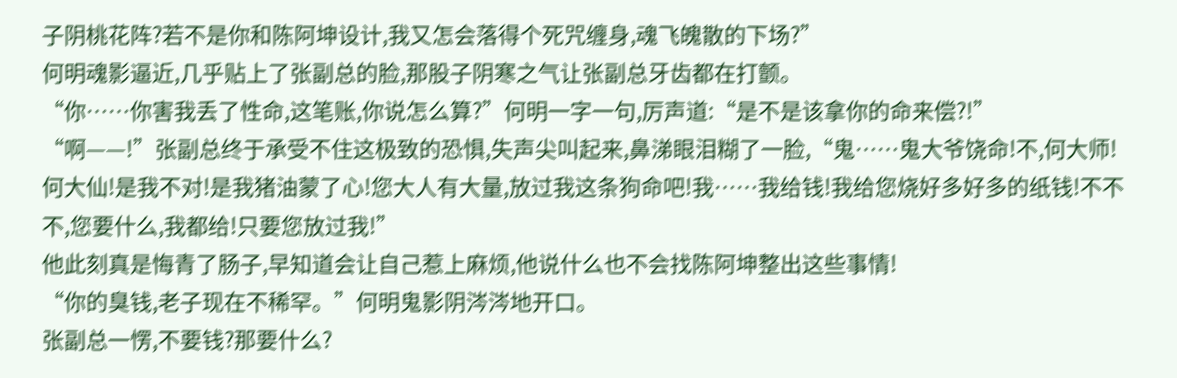子阴桃花阵?若不是你和陈阿坤设计,我又怎会落得个死咒缠身,魂飞魄散的下场?”
何明魂影逼近,几乎贴上了张副总的脸,那股子阴寒之气让张副总牙齿都在打颤。
“你……你害我丢了性命,这笔账,你说怎么算?”何明一字一句,厉声道:“是不是该拿你的命来偿?!”
“啊——!”张副总终于承受不住这极致的恐惧,失声尖叫起来,鼻涕眼泪糊了一脸,“鬼……鬼大爷饶命!不,何大师!何大仙!是我不对!是我猪油蒙了心!您大人有大量,放过我这条狗命吧!我……我给钱!我给您烧好多好多的纸钱!不不不,您要什么,我都给!只要您放过我!”
他此刻真是悔青了肠子,早知道会让自己惹上麻烦,他说什么也不会找陈阿坤整出这些事情!
“你的臭钱,老子现在不稀罕。”何明鬼影阴涔涔地开口。
张副总一愣,不要钱?那要什么?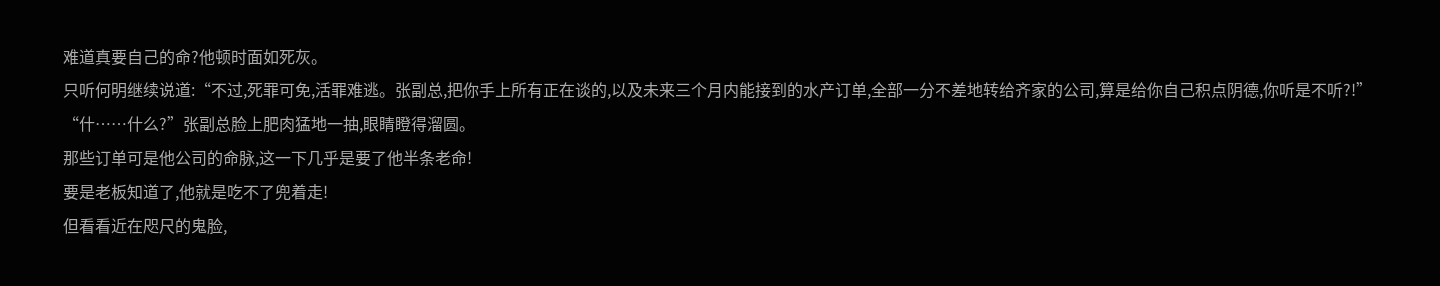难道真要自己的命?他顿时面如死灰。
只听何明继续说道:“不过,死罪可免,活罪难逃。张副总,把你手上所有正在谈的,以及未来三个月内能接到的水产订单,全部一分不差地转给齐家的公司,算是给你自己积点阴德,你听是不听?!”
“什……什么?”张副总脸上肥肉猛地一抽,眼睛瞪得溜圆。
那些订单可是他公司的命脉,这一下几乎是要了他半条老命!
要是老板知道了,他就是吃不了兜着走!
但看看近在咫尺的鬼脸,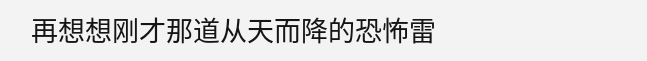再想想刚才那道从天而降的恐怖雷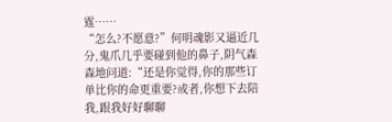霆……
“怎么?不愿意?”何明魂影又逼近几分,鬼爪几乎要碰到他的鼻子,阴气森森地问道:“还是你觉得,你的那些订单比你的命更重要?或者,你想下去陪我,跟我好好聊聊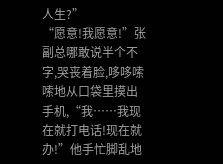人生?”
“愿意!我愿意!”张副总哪敢说半个不字,哭丧着脸,哆哆嗦嗦地从口袋里摸出手机,“我……我现在就打电话!现在就办!”他手忙脚乱地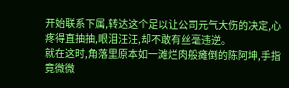开始联系下属,转达这个足以让公司元气大伤的决定,心疼得直抽抽,眼泪汪汪,却不敢有丝毫违逆。
就在这时,角落里原本如一滩烂肉般瘫倒的陈阿坤,手指竟微微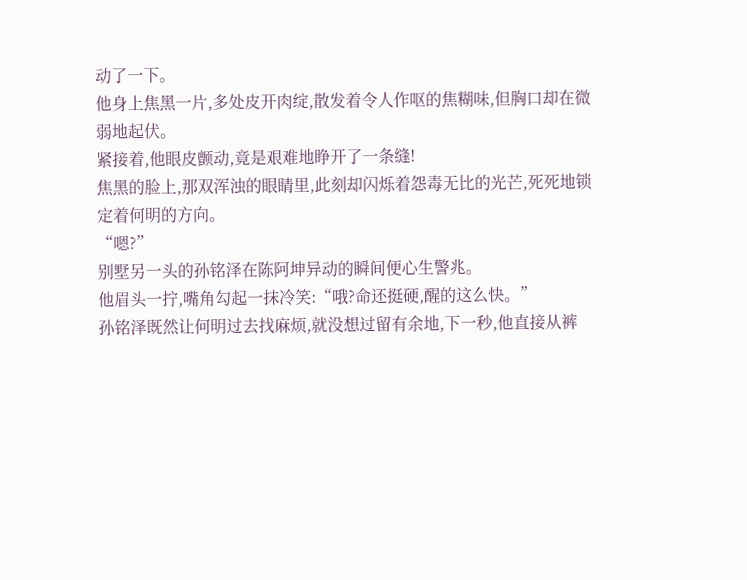动了一下。
他身上焦黑一片,多处皮开肉绽,散发着令人作呕的焦糊味,但胸口却在微弱地起伏。
紧接着,他眼皮颤动,竟是艰难地睁开了一条缝!
焦黑的脸上,那双浑浊的眼睛里,此刻却闪烁着怨毒无比的光芒,死死地锁定着何明的方向。
“嗯?”
别墅另一头的孙铭泽在陈阿坤异动的瞬间便心生警兆。
他眉头一拧,嘴角勾起一抹冷笑:“哦?命还挺硬,醒的这么快。”
孙铭泽既然让何明过去找麻烦,就没想过留有余地,下一秒,他直接从裤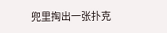兜里掏出一张扑克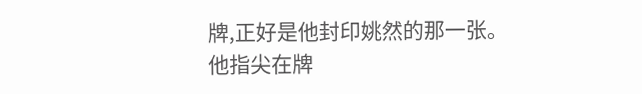牌,正好是他封印姚然的那一张。
他指尖在牌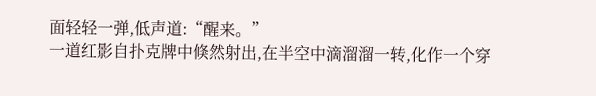面轻轻一弹,低声道:“醒来。”
一道红影自扑克牌中倏然射出,在半空中滴溜溜一转,化作一个穿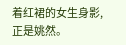着红裙的女生身影,正是姚然。